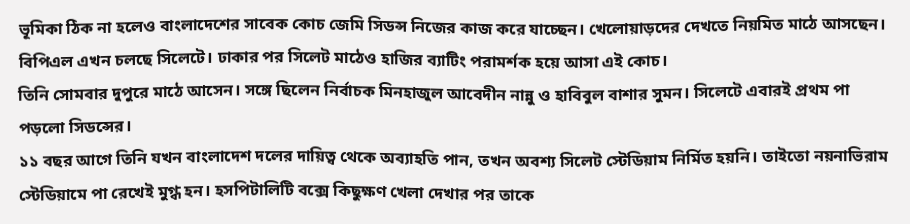ভূমিকা ঠিক না হলেও বাংলাদেশের সাবেক কোচ জেমি সিডন্স নিজের কাজ করে যাচ্ছেন। খেলোয়াড়দের দেখতে নিয়মিত মাঠে আসছেন। বিপিএল এখন চলছে সিলেটে। ঢাকার পর সিলেট মাঠেও হাজির ব্যাটিং পরামর্শক হয়ে আসা এই কোচ।
তিনি সোমবার দুপুরে মাঠে আসেন। সঙ্গে ছিলেন নির্বাচক মিনহাজুল আবেদীন নান্নু ও হাবিবুল বাশার সুমন। সিলেটে এবারই প্রথম পা পড়লো সিডন্সের।
১১ বছর আগে তিনি যখন বাংলাদেশ দলের দায়িত্ব থেকে অব্যাহতি পান, তখন অবশ্য সিলেট স্টেডিয়াম নির্মিত হয়নি। তাইতো নয়নাভিরাম স্টেডিয়ামে পা রেখেই মুগ্ধ হন। হসপিটালিটি বক্সে কিছুক্ষণ খেলা দেখার পর তাকে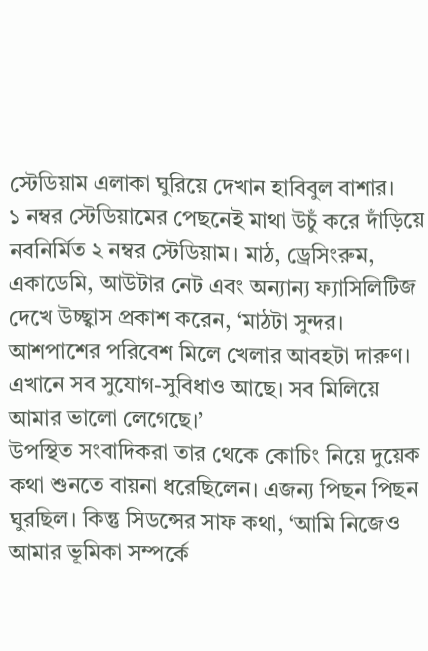স্টেডিয়াম এলাকা ঘুরিয়ে দেখান হাবিবুল বাশার।
১ নম্বর স্টেডিয়ামের পেছনেই মাথা উচুঁ করে দাঁড়িয়ে নবনির্মিত ২ নম্বর স্টেডিয়াম। মাঠ, ড্রেসিংরুম, একাডেমি, আউটার নেট এবং অন্যান্য ফ্যাসিলিটিজ দেখে উচ্ছ্বাস প্রকাশ করেন, ‘মাঠটা সুন্দর। আশপাশের পরিবেশ মিলে খেলার আবহটা দারুণ। এখানে সব সুযোগ-সুবিধাও আছে। সব মিলিয়ে আমার ভালো লেগেছে।’
উপস্থিত সংবাদিকরা তার থেকে কোচিং নিয়ে দুয়েক কথা শুনতে বায়না ধরেছিলেন। এজন্য পিছন পিছন ঘুরছিল। কিন্তু সিডন্সের সাফ কথা, ‘আমি নিজেও আমার ভূমিকা সম্পর্কে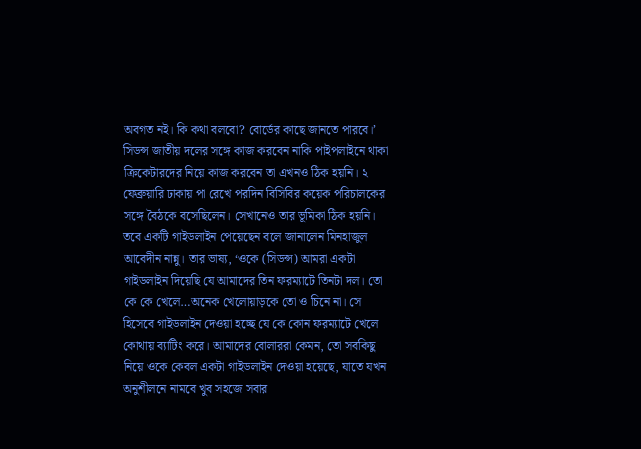অবগত নই। কি কথা বলবো? বোর্ডের কাছে জানতে পারবে।’
সিডন্স জাতীয় দলের সঙ্গে কাজ করবেন নাকি পাইপলাইনে থাকা ক্রিকেটারদের নিয়ে কাজ করবেন তা এখনও ঠিক হয়নি। ২ ফেব্রুয়ারি ঢাকায় পা রেখে পরদিন বিসিবির কয়েক পরিচালকের সঙ্গে বৈঠকে বসেছিলেন। সেখানেও তার ভূমিকা ঠিক হয়নি।
তবে একটি গাইডলাইন পেয়েছেন বলে জানালেন মিনহাজুল আবেদীন নান্নু। তার ভাষ্য, ‘ওকে (সিডন্স) আমরা একটা গাইডলাইন দিয়েছি যে আমাদের তিন ফরম্যাটে তিনটা দল। তো কে কে খেলে…অনেক খেলোয়াড়কে তো ও চিনে না। সে হিসেবে গাইডলাইন দেওয়া হচ্ছে যে কে কোন ফরম্যাটে খেলে কোথায় ব্যাটিং করে। আমাদের বোলাররা কেমন, তো সবকিছু নিয়ে ওকে কেবল একটা গাইডলাইন দেওয়া হয়েছে, যাতে যখন অনুশীলনে নামবে খুব সহজে সবার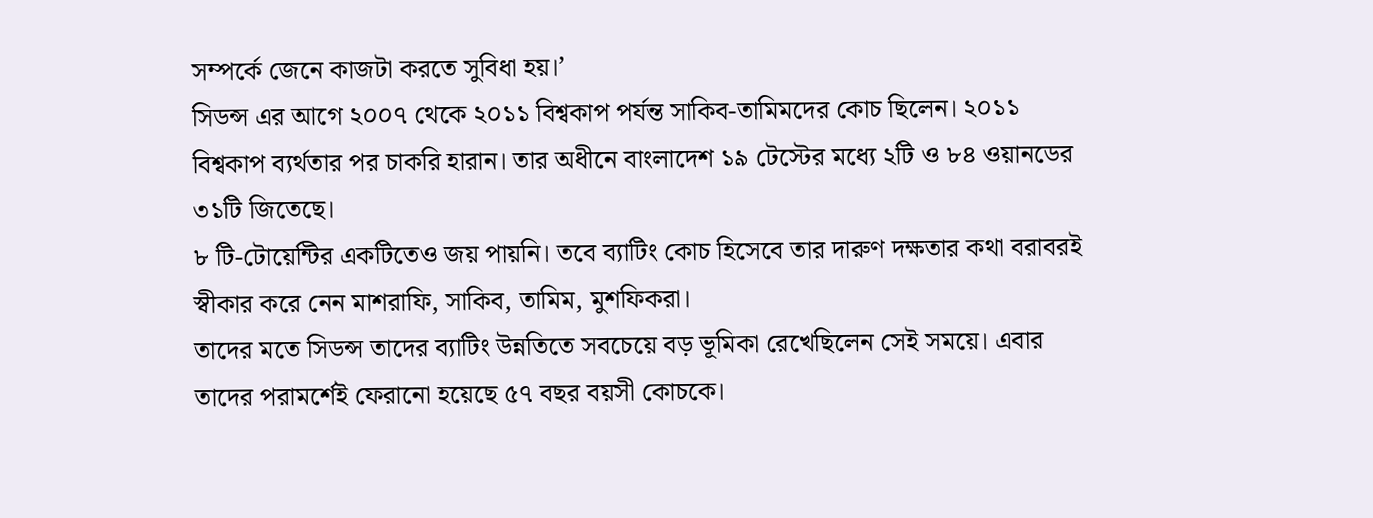সম্পর্কে জেনে কাজটা করতে সুবিধা হয়।’
সিডন্স এর আগে ২০০৭ থেকে ২০১১ বিশ্বকাপ পর্যন্ত সাকিব-তামিমদের কোচ ছিলেন। ২০১১ বিশ্বকাপ ব্যর্থতার পর চাকরি হারান। তার অধীনে বাংলাদেশ ১৯ টেস্টের মধ্যে ২টি ও ৮৪ ওয়ানডের ৩১টি জিতেছে।
৮ টি-টোয়েন্টির একটিতেও জয় পায়নি। তবে ব্যাটিং কোচ হিসেবে তার দারুণ দক্ষতার কথা বরাবরই স্বীকার করে নেন মাশরাফি, সাকিব, তামিম, মুশফিকরা।
তাদের মতে সিডন্স তাদের ব্যাটিং উন্নতিতে সবচেয়ে বড় ভূমিকা রেখেছিলেন সেই সময়ে। এবার তাদের পরামর্শেই ফেরানো হয়েছে ৫৭ বছর বয়সী কোচকে।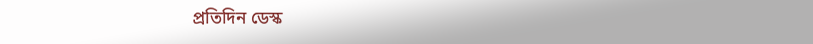প্রতিদিন ডেস্ক